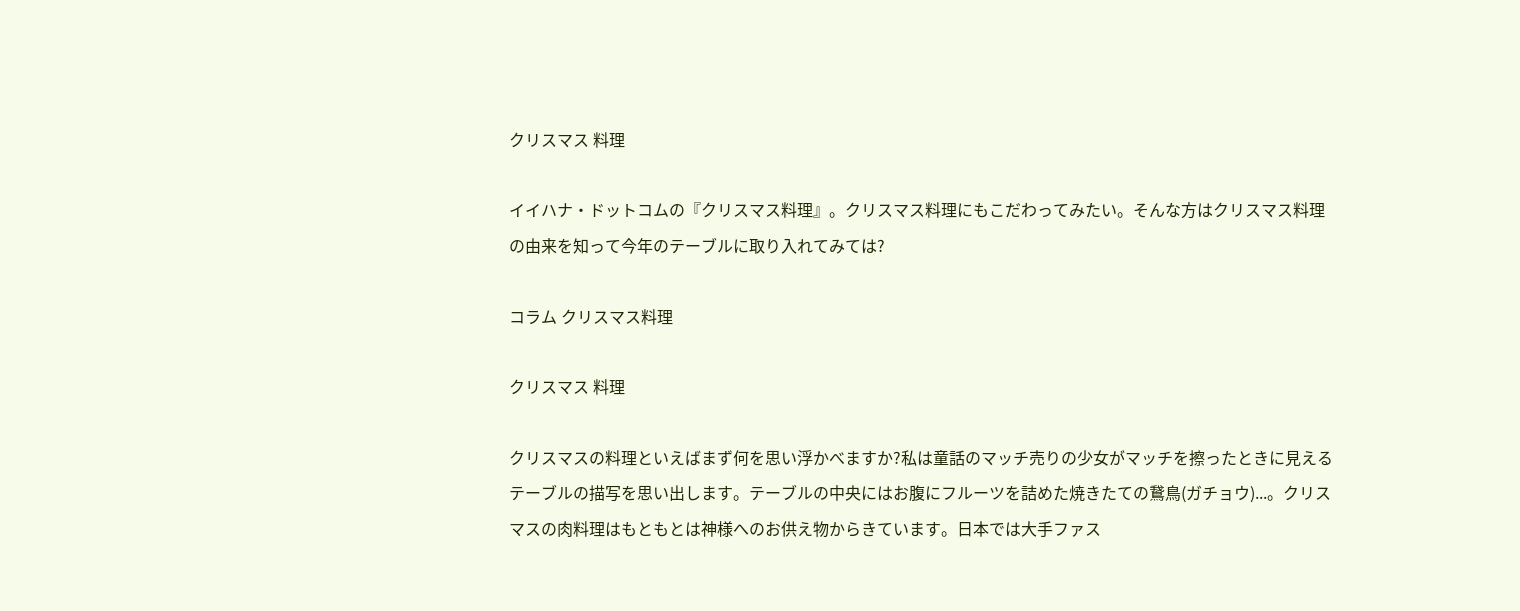クリスマス 料理

イイハナ・ドットコムの『クリスマス料理』。クリスマス料理にもこだわってみたい。そんな方はクリスマス料理の由来を知って今年のテーブルに取り入れてみては?

コラム クリスマス料理

クリスマス 料理

クリスマスの料理といえばまず何を思い浮かべますか?私は童話のマッチ売りの少女がマッチを擦ったときに見えるテーブルの描写を思い出します。テーブルの中央にはお腹にフルーツを詰めた焼きたての鵞鳥(ガチョウ)...。クリスマスの肉料理はもともとは神様へのお供え物からきています。日本では大手ファス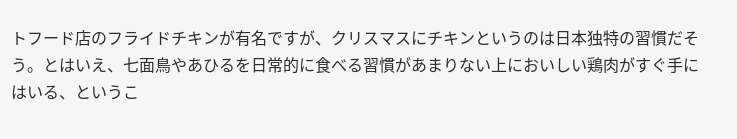トフード店のフライドチキンが有名ですが、クリスマスにチキンというのは日本独特の習慣だそう。とはいえ、七面鳥やあひるを日常的に食べる習慣があまりない上においしい鶏肉がすぐ手にはいる、というこ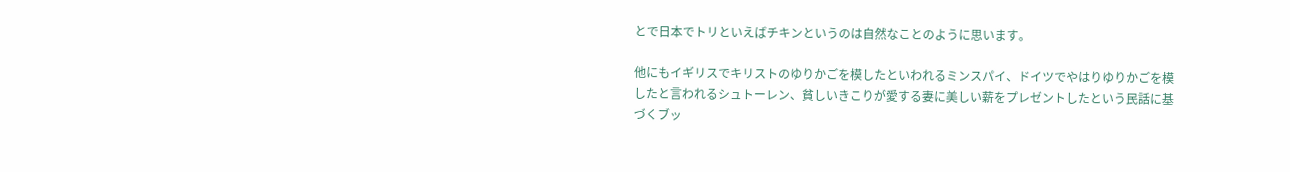とで日本でトリといえばチキンというのは自然なことのように思います。

他にもイギリスでキリストのゆりかごを模したといわれるミンスパイ、ドイツでやはりゆりかごを模したと言われるシュトーレン、貧しいきこりが愛する妻に美しい薪をプレゼントしたという民話に基づくブッ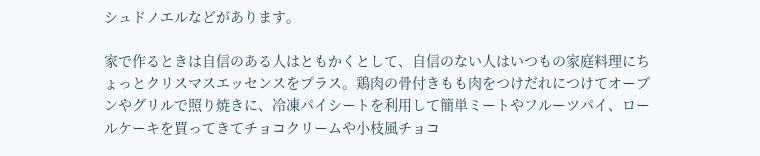シュドノエルなどがあります。

家で作るときは自信のある人はともかくとして、自信のない人はいつもの家庭料理にちょっとクリスマスエッセンスをプラス。鶏肉の骨付きもも肉をつけだれにつけてオーブンやグリルで照り焼きに、冷凍パイシートを利用して簡単ミートやフルーツパイ、ロールケーキを買ってきてチョコクリームや小枝風チョコ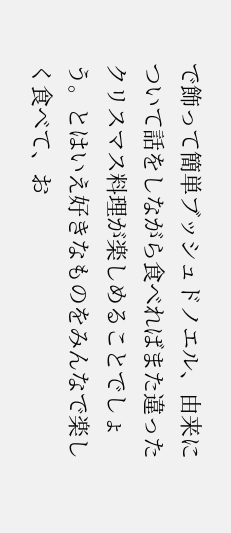で飾って簡単ブッシュドノエル、由来について話をしながら食べればまた違ったクリスマス料理が楽しめることでしょう。とはいえ好きなものをみんなで楽しく食べて、お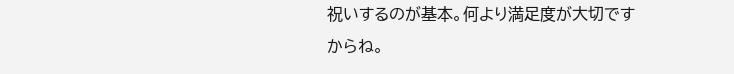祝いするのが基本。何より満足度が大切ですからね。